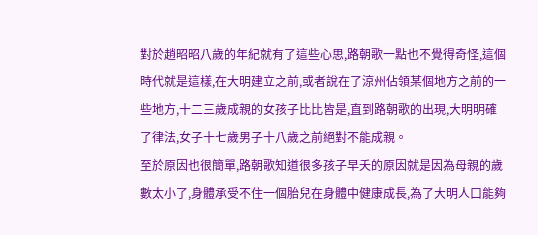對於趙昭昭八歲的年紀就有了這些心思,路朝歌一點也不覺得奇怪,這個時代就是這樣,在大明建立之前,或者說在了涼州佔領某個地方之前的一些地方,十二三歲成親的女孩子比比皆是,直到路朝歌的出現,大明明確了律法,女子十七歲男子十八歲之前絕對不能成親。
至於原因也很簡單,路朝歌知道很多孩子早夭的原因就是因為母親的歲數太小了,身體承受不住一個胎兒在身體中健康成長,為了大明人口能夠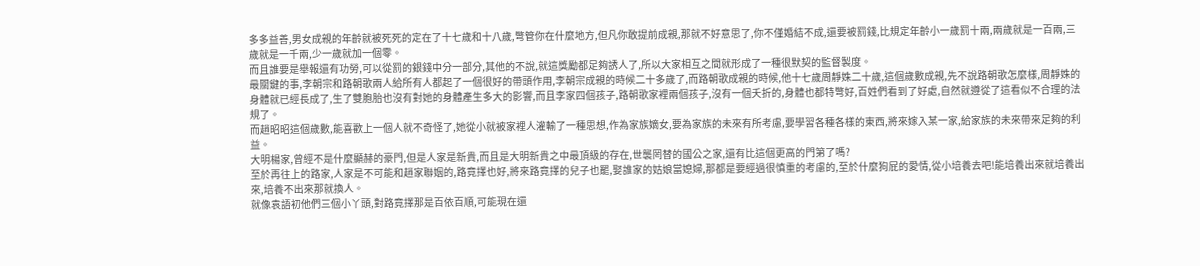多多益善,男女成親的年齡就被死死的定在了十七歲和十八歲,彆管你在什麼地方,但凡你敢提前成親,那就不好意思了,你不僅婚結不成,還要被罰錢,比規定年齡小一歲罰十兩,兩歲就是一百兩,三歲就是一千兩,少一歲就加一個零。
而且誰要是舉報還有功勞,可以從罰的銀錢中分一部分,其他的不說,就這獎勵都足夠誘人了,所以大家相互之間就形成了一種很默契的監督製度。
最關鍵的事,李朝宗和路朝歌兩人給所有人都起了一個很好的帶頭作用,李朝宗成親的時候二十多歲了,而路朝歌成親的時候,他十七歲周靜姝二十歲,這個歲數成親,先不說路朝歌怎麼樣,周靜姝的身體就已經長成了,生了雙胞胎也沒有對她的身體產生多大的影響,而且李家四個孩子,路朝歌家裡兩個孩子,沒有一個夭折的,身體也都特彆好,百姓們看到了好處,自然就遵從了這看似不合理的法規了。
而趙昭昭這個歲數,能喜歡上一個人就不奇怪了,她從小就被家裡人灌輸了一種思想,作為家族嫡女,要為家族的未來有所考慮,要學習各種各樣的東西,將來嫁入某一家,給家族的未來帶來足夠的利益。
大明楊家,曾經不是什麼顯赫的豪門,但是人家是新貴,而且是大明新貴之中最頂級的存在,世襲罔替的國公之家,還有比這個更高的門第了嗎?
至於再往上的路家,人家是不可能和趙家聯姻的,路竟擇也好,將來路竟擇的兒子也罷,娶誰家的姑娘當媳婦,那都是要經過很慎重的考慮的,至於什麼狗屁的愛情,從小培養去吧!能培養出來就培養出來,培養不出來那就換人。
就像袁語初他們三個小丫頭,對路竟擇那是百依百順,可能現在還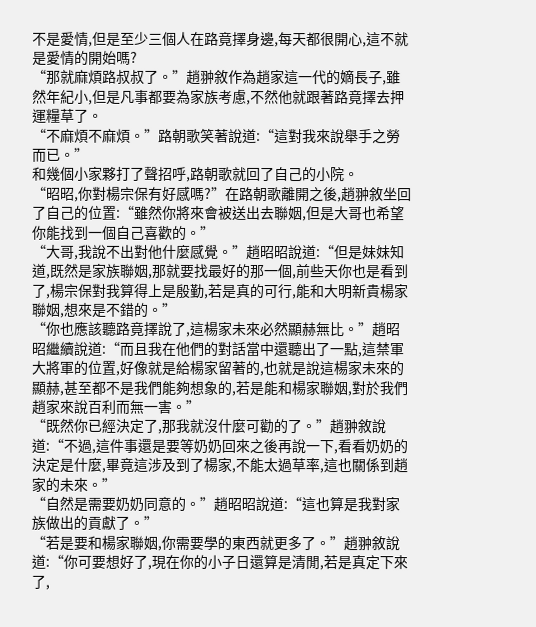不是愛情,但是至少三個人在路竟擇身邊,每天都很開心,這不就是愛情的開始嗎?
“那就麻煩路叔叔了。”趙翀敘作為趙家這一代的嫡長子,雖然年紀小,但是凡事都要為家族考慮,不然他就跟著路竟擇去押運糧草了。
“不麻煩不麻煩。”路朝歌笑著說道:“這對我來說舉手之勞而已。”
和幾個小家夥打了聲招呼,路朝歌就回了自己的小院。
“昭昭,你對楊宗保有好感嗎?”在路朝歌離開之後,趙翀敘坐回了自己的位置:“雖然你將來會被送出去聯姻,但是大哥也希望你能找到一個自己喜歡的。”
“大哥,我說不出對他什麼感覺。”趙昭昭說道:“但是妹妹知道,既然是家族聯姻,那就要找最好的那一個,前些天你也是看到了,楊宗保對我算得上是殷勤,若是真的可行,能和大明新貴楊家聯姻,想來是不錯的。”
“你也應該聽路竟擇說了,這楊家未來必然顯赫無比。”趙昭昭繼續說道:“而且我在他們的對話當中還聽出了一點,這禁軍大將軍的位置,好像就是給楊家留著的,也就是說這楊家未來的顯赫,甚至都不是我們能夠想象的,若是能和楊家聯姻,對於我們趙家來說百利而無一害。”
“既然你已經決定了,那我就沒什麼可勸的了。”趙翀敘說道:“不過,這件事還是要等奶奶回來之後再說一下,看看奶奶的決定是什麼,畢竟這涉及到了楊家,不能太過草率,這也關係到趙家的未來。”
“自然是需要奶奶同意的。”趙昭昭說道:“這也算是我對家族做出的貢獻了。”
“若是要和楊家聯姻,你需要學的東西就更多了。”趙翀敘說道:“你可要想好了,現在你的小子日還算是清閒,若是真定下來了,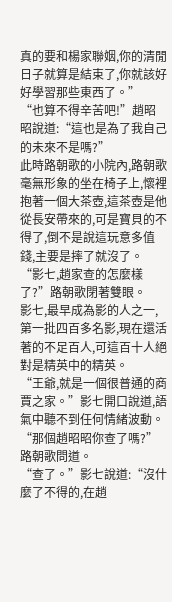真的要和楊家聯姻,你的清閒日子就算是結束了,你就該好好學習那些東西了。”
“也算不得辛苦吧!”趙昭昭說道:“這也是為了我自己的未來不是嗎?”
此時路朝歌的小院內,路朝歌毫無形象的坐在椅子上,懷裡抱著一個大茶壺,這茶壺是他從長安帶來的,可是寶貝的不得了,倒不是說這玩意多值錢,主要是摔了就沒了。
“影七,趙家查的怎麼樣了?”路朝歌閉著雙眼。
影七,最早成為影的人之一,第一批四百多名影,現在還活著的不足百人,可這百十人絕對是精英中的精英。
“王爺,就是一個很普通的商賈之家。”影七開口說道,語氣中聽不到任何情緒波動。
“那個趙昭昭你查了嗎?”路朝歌問道。
“查了。”影七說道:“沒什麼了不得的,在趙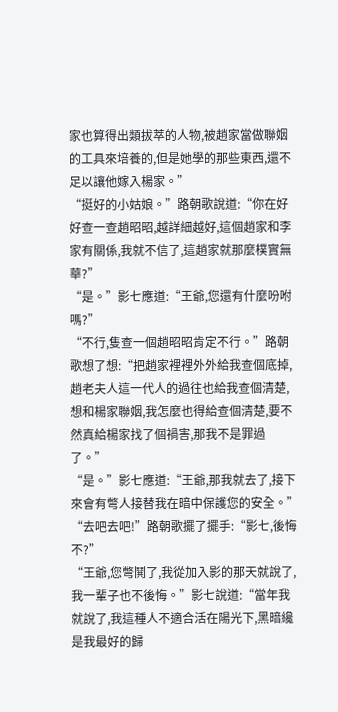家也算得出類拔萃的人物,被趙家當做聯姻的工具來培養的,但是她學的那些東西,還不足以讓他嫁入楊家。”
“挺好的小姑娘。”路朝歌說道:“你在好好查一查趙昭昭,越詳細越好,這個趙家和李家有關係,我就不信了,這趙家就那麼樸實無華?”
“是。”影七應道:“王爺,您還有什麼吩咐嗎?”
“不行,隻查一個趙昭昭肯定不行。”路朝歌想了想:“把趙家裡裡外外給我查個底掉,趙老夫人這一代人的過往也給我查個清楚,想和楊家聯姻,我怎麼也得給查個清楚,要不然真給楊家找了個禍害,那我不是罪過了。”
“是。”影七應道:“王爺,那我就去了,接下來會有彆人接替我在暗中保護您的安全。”
“去吧去吧!”路朝歌擺了擺手:“影七,後悔不?”
“王爺,您彆鬨了,我從加入影的那天就說了,我一輩子也不後悔。”影七說道:“當年我就說了,我這種人不適合活在陽光下,黑暗纔是我最好的歸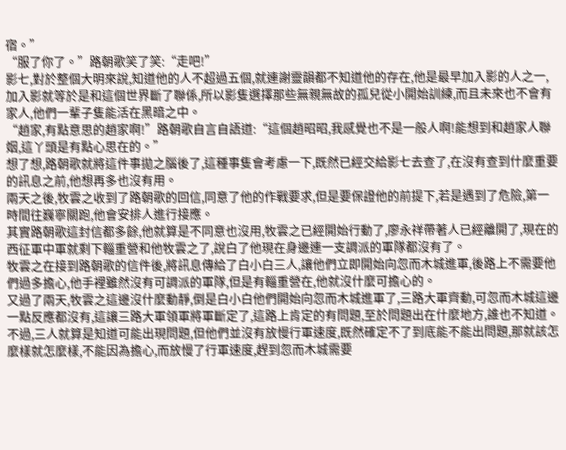宿。”
“服了你了。”路朝歌笑了笑:“走吧!”
影七,對於整個大明來說,知道他的人不超過五個,就連謝靈韻都不知道他的存在,他是最早加入影的人之一,加入影就等於是和這個世界斷了聯係,所以影隻選擇那些無親無故的孤兒從小開始訓練,而且未來也不會有家人,他們一輩子隻能活在黑暗之中。
“趙家,有點意思的趙家啊!”路朝歌自言自語道:“這個趙昭昭,我感覺也不是一般人啊!能想到和趙家人聯姻,這丫頭是有點心思在的。”
想了想,路朝歌就將這件事拋之腦後了,這種事隻會考慮一下,既然已經交給影七去查了,在沒有查到什麼重要的訊息之前,他想再多也沒有用。
兩天之後,牧雲之收到了路朝歌的回信,同意了他的作戰要求,但是要保證他的前提下,若是遇到了危險,第一時間往巍寧關跑,他會安排人進行接應。
其實路朝歌這封信都多餘,他就算是不同意也沒用,牧雲之已經開始行動了,廖永祥帶著人已經離開了,現在的西征軍中軍就剩下輜重營和他牧雲之了,說白了他現在身邊連一支調派的軍隊都沒有了。
牧雲之在接到路朝歌的信件後,將訊息傳給了白小白三人,讓他們立即開始向忽而木城進軍,後路上不需要他們過多擔心,他手裡雖然沒有可調派的軍隊,但是有輜重營在,他就沒什麼可擔心的。
又過了兩天,牧雲之這邊沒什麼動靜,倒是白小白他們開始向忽而木城進軍了,三路大軍齊動,可忽而木城這邊一點反應都沒有,這讓三路大軍領軍將軍斷定了,這路上肯定的有問題,至於問題出在什麼地方,誰也不知道。
不過,三人就算是知道可能出現問題,但他們並沒有放慢行軍速度,既然確定不了到底能不能出問題,那就該怎麼樣就怎麼樣,不能因為擔心,而放慢了行軍速度,趕到忽而木城需要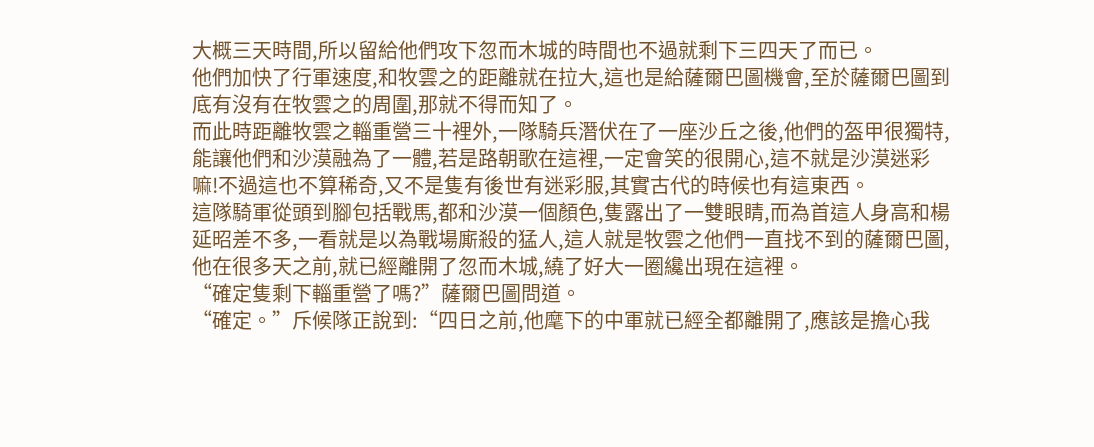大概三天時間,所以留給他們攻下忽而木城的時間也不過就剩下三四天了而已。
他們加快了行軍速度,和牧雲之的距離就在拉大,這也是給薩爾巴圖機會,至於薩爾巴圖到底有沒有在牧雲之的周圍,那就不得而知了。
而此時距離牧雲之輜重營三十裡外,一隊騎兵潛伏在了一座沙丘之後,他們的盔甲很獨特,能讓他們和沙漠融為了一體,若是路朝歌在這裡,一定會笑的很開心,這不就是沙漠迷彩嘛!不過這也不算稀奇,又不是隻有後世有迷彩服,其實古代的時候也有這東西。
這隊騎軍從頭到腳包括戰馬,都和沙漠一個顏色,隻露出了一雙眼睛,而為首這人身高和楊延昭差不多,一看就是以為戰場廝殺的猛人,這人就是牧雲之他們一直找不到的薩爾巴圖,他在很多天之前,就已經離開了忽而木城,繞了好大一圈纔出現在這裡。
“確定隻剩下輜重營了嗎?”薩爾巴圖問道。
“確定。”斥候隊正說到:“四日之前,他麾下的中軍就已經全都離開了,應該是擔心我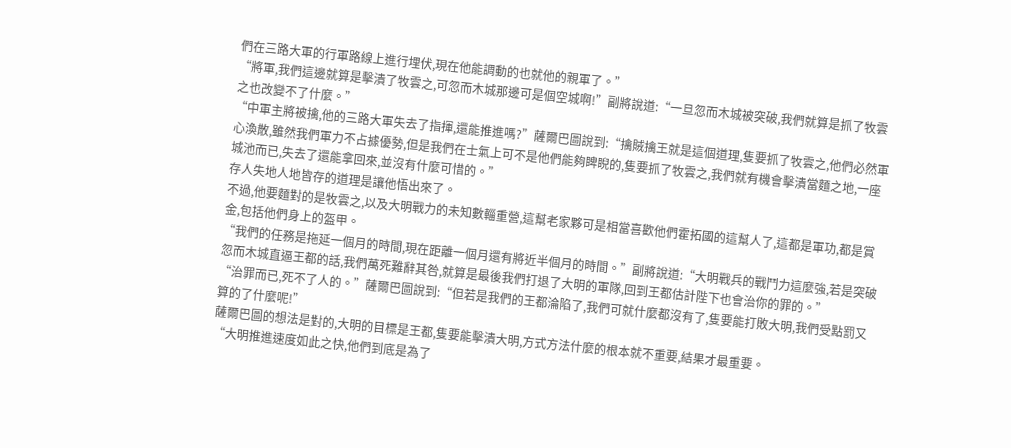們在三路大軍的行軍路線上進行埋伏,現在他能調動的也就他的親軍了。”
“將軍,我們這邊就算是擊潰了牧雲之,可忽而木城那邊可是個空城啊!”副將說道:“一旦忽而木城被突破,我們就算是抓了牧雲之也改變不了什麼。”
“中軍主將被擒,他的三路大軍失去了指揮,還能推進嗎?”薩爾巴圖說到:“擒賊擒王就是這個道理,隻要抓了牧雲之,他們必然軍心渙散,雖然我們軍力不占據優勢,但是我們在士氣上可不是他們能夠睥睨的,隻要抓了牧雲之,我們就有機會擊潰當麵之地,一座城池而已,失去了還能拿回來,並沒有什麼可惜的。”
存人失地人地皆存的道理是讓他悟出來了。
不過,他要麵對的是牧雲之,以及大明戰力的未知數輜重營,這幫老家夥可是相當喜歡他們霍拓國的這幫人了,這都是軍功,都是賞金,包括他們身上的盔甲。
“我們的任務是拖延一個月的時間,現在距離一個月還有將近半個月的時間。”副將說道:“大明戰兵的戰鬥力這麼強,若是突破忽而木城直逼王都的話,我們萬死難辭其咎,就算是最後我們打退了大明的軍隊,回到王都估計陛下也會治你的罪的。”
“治罪而已,死不了人的。”薩爾巴圖說到:“但若是我們的王都淪陷了,我們可就什麼都沒有了,隻要能打敗大明,我們受點罰又算的了什麼呢!”
薩爾巴圖的想法是對的,大明的目標是王都,隻要能擊潰大明,方式方法什麼的根本就不重要,結果才最重要。
“大明推進速度如此之快,他們到底是為了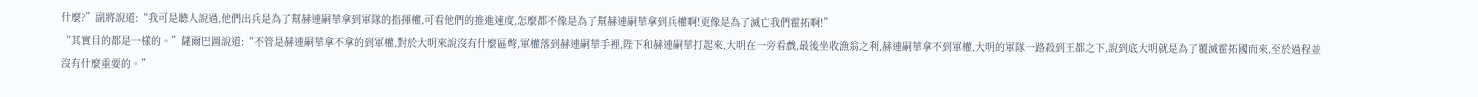什麼?”副將說道:“我可是聽人說過,他們出兵是為了幫赫連嗣華拿到軍隊的指揮權,可看他們的推進速度,怎麼都不像是為了幫赫連嗣華拿到兵權啊!更像是為了滅亡我們霍拓啊!”
“其實目的都是一樣的。”薩爾巴圖說道:“不管是赫連嗣華拿不拿的到軍權,對於大明來說沒有什麼區彆,軍權落到赫連嗣華手裡,陛下和赫連嗣華打起來,大明在一旁看戲,最後坐收漁翁之利,赫連嗣華拿不到軍權,大明的軍隊一路殺到王都之下,說到底大明就是為了覆滅霍拓國而來,至於過程並沒有什麼重要的。”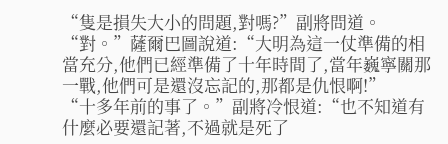“隻是損失大小的問題,對嗎?”副將問道。
“對。”薩爾巴圖說道:“大明為這一仗準備的相當充分,他們已經準備了十年時間了,當年巍寧關那一戰,他們可是還沒忘記的,那都是仇恨啊!”
“十多年前的事了。”副將冷恨道:“也不知道有什麼必要還記著,不過就是死了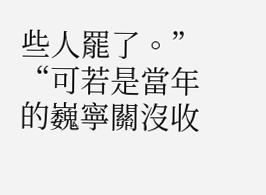些人罷了。”
“可若是當年的巍寧關沒收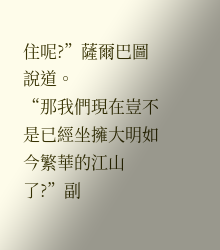住呢?”薩爾巴圖說道。
“那我們現在豈不是已經坐擁大明如今繁華的江山了?”副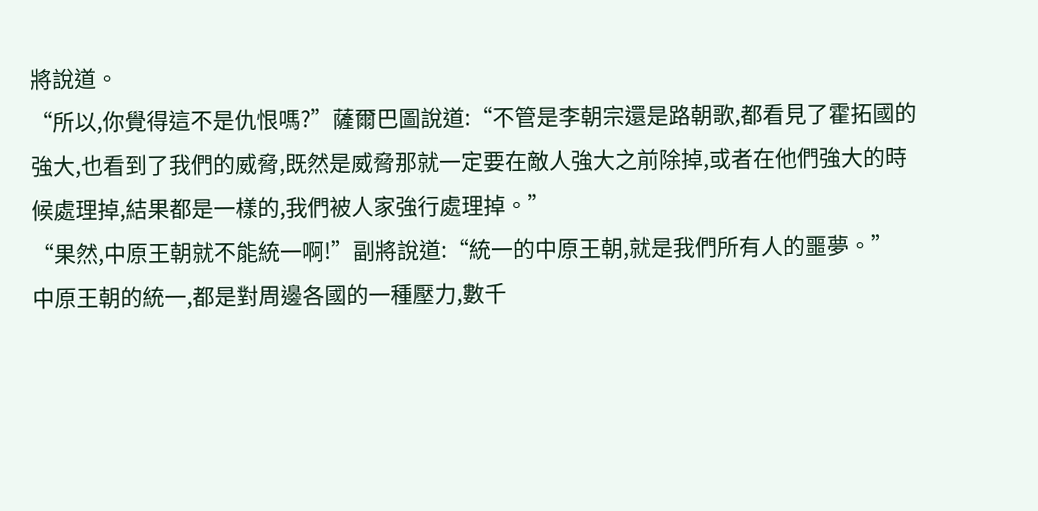將說道。
“所以,你覺得這不是仇恨嗎?”薩爾巴圖說道:“不管是李朝宗還是路朝歌,都看見了霍拓國的強大,也看到了我們的威脅,既然是威脅那就一定要在敵人強大之前除掉,或者在他們強大的時候處理掉,結果都是一樣的,我們被人家強行處理掉。”
“果然,中原王朝就不能統一啊!”副將說道:“統一的中原王朝,就是我們所有人的噩夢。”
中原王朝的統一,都是對周邊各國的一種壓力,數千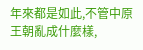年來都是如此,不管中原王朝亂成什麼樣,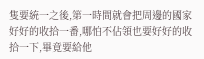隻要統一之後,第一時間就會把周邊的國家好好的收拾一番,哪怕不佔領也要好好的收拾一下,畢竟要給他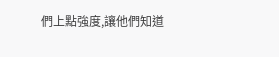們上點強度,讓他們知道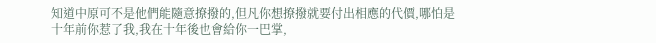知道中原可不是他們能隨意撩撥的,但凡你想撩撥就要付出相應的代價,哪怕是十年前你惹了我,我在十年後也會給你一巴掌,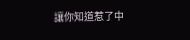讓你知道惹了中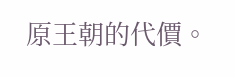原王朝的代價。